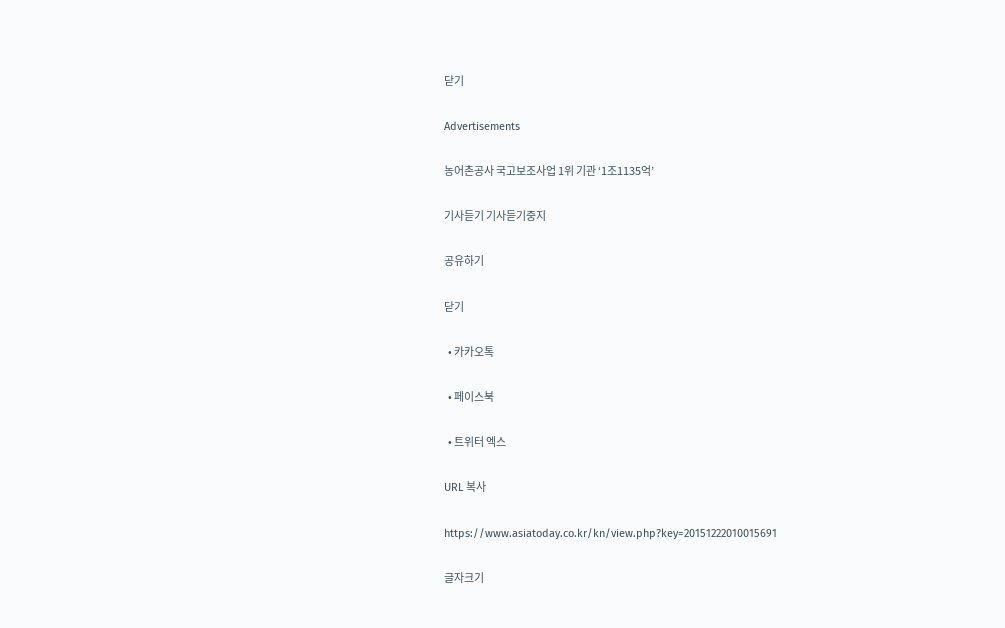닫기

Advertisements

농어촌공사 국고보조사업 1위 기관 ‘1조1135억’

기사듣기 기사듣기중지

공유하기

닫기

  • 카카오톡

  • 페이스북

  • 트위터 엑스

URL 복사

https://www.asiatoday.co.kr/kn/view.php?key=20151222010015691

글자크기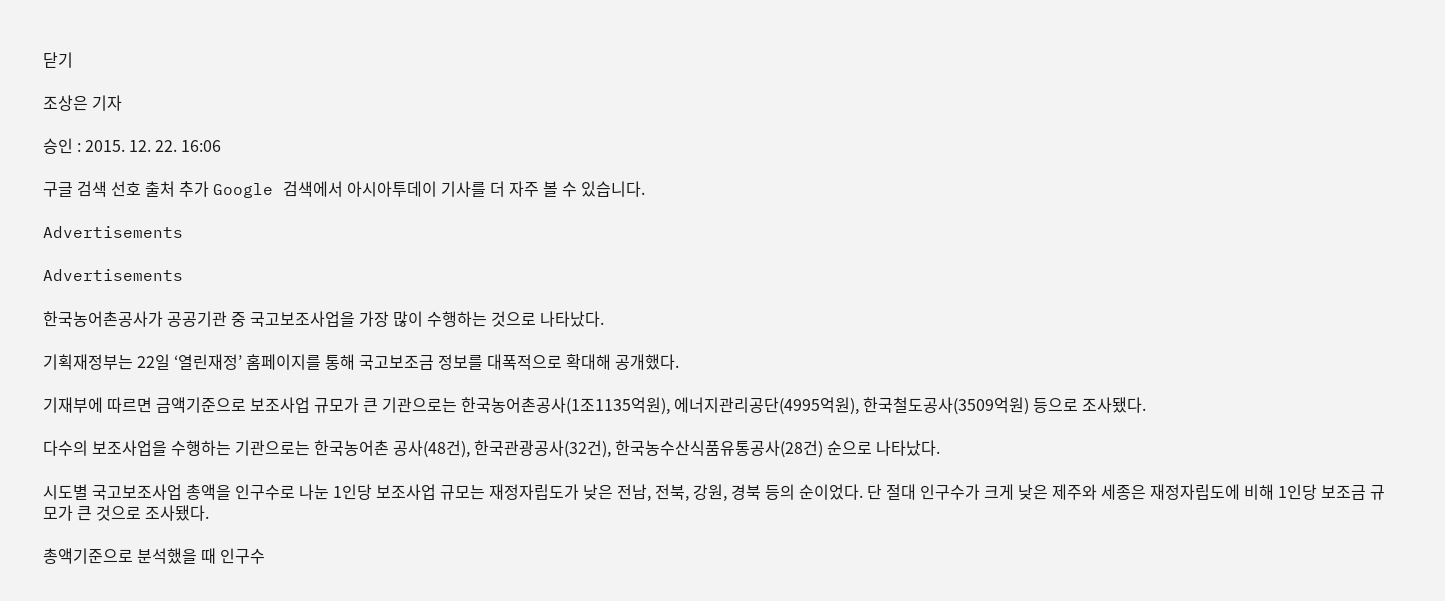닫기

조상은 기자

승인 : 2015. 12. 22. 16:06

구글 검색 선호 출처 추가 Google 검색에서 아시아투데이 기사를 더 자주 볼 수 있습니다.

Advertisements

Advertisements

한국농어촌공사가 공공기관 중 국고보조사업을 가장 많이 수행하는 것으로 나타났다.

기획재정부는 22일 ‘열린재정’ 홈페이지를 통해 국고보조금 정보를 대폭적으로 확대해 공개했다.

기재부에 따르면 금액기준으로 보조사업 규모가 큰 기관으로는 한국농어촌공사(1조1135억원), 에너지관리공단(4995억원), 한국철도공사(3509억원) 등으로 조사됐다.

다수의 보조사업을 수행하는 기관으로는 한국농어촌 공사(48건), 한국관광공사(32건), 한국농수산식품유통공사(28건) 순으로 나타났다.

시도별 국고보조사업 총액을 인구수로 나눈 1인당 보조사업 규모는 재정자립도가 낮은 전남, 전북, 강원, 경북 등의 순이었다. 단 절대 인구수가 크게 낮은 제주와 세종은 재정자립도에 비해 1인당 보조금 규모가 큰 것으로 조사됐다.

총액기준으로 분석했을 때 인구수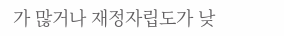가 많거나 재정자립도가 낮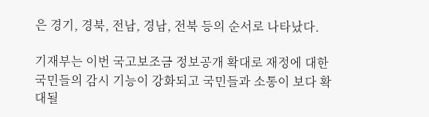은 경기, 경북, 전남, 경남, 전북 등의 순서로 나타났다.

기재부는 이번 국고보조금 정보공개 확대로 재정에 대한 국민들의 감시 기능이 강화되고 국민들과 소통이 보다 확대될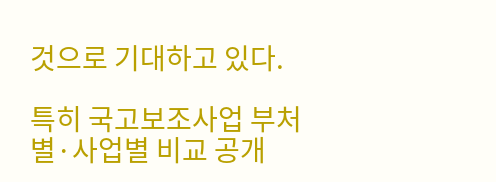것으로 기대하고 있다.

특히 국고보조사업 부처별·사업별 비교 공개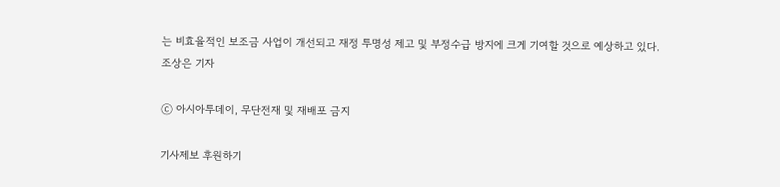는 비효율적인 보조금 사업이 개선되고 재정 투명성 제고 및 부정수급 방지에 크게 기여할 것으로 예상하고 있다.
조상은 기자

ⓒ 아시아투데이, 무단전재 및 재배포 금지

기사제보 후원하기